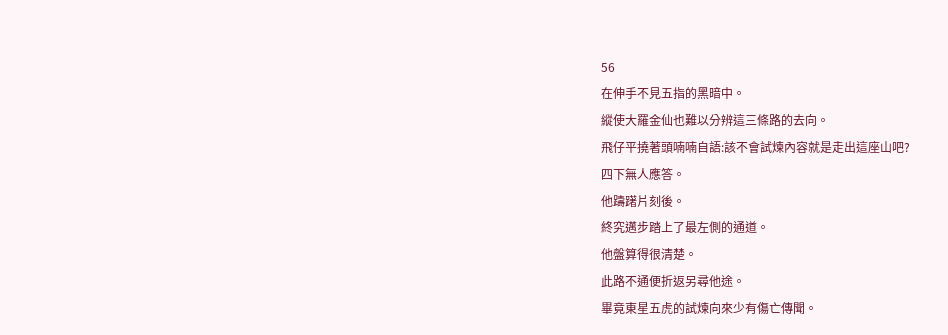56
在伸手不見五指的黑暗中。
縱使大羅金仙也難以分辨這三條路的去向。
飛仔平撓著頭喃喃自語:該不會試煉內容就是走出這座山吧?
四下無人應答。
他躊躇片刻後。
終究邁步踏上了最左側的通道。
他盤算得很清楚。
此路不通便折返另尋他途。
畢竟東星五虎的試煉向來少有傷亡傳聞。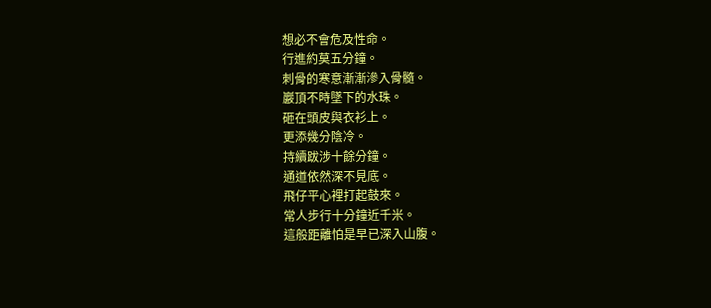想必不會危及性命。
行進約莫五分鐘。
刺骨的寒意漸漸滲入骨髓。
巖頂不時墜下的水珠。
砸在頭皮與衣衫上。
更添幾分陰冷。
持續跋涉十餘分鐘。
通道依然深不見底。
飛仔平心裡打起鼓來。
常人步行十分鐘近千米。
這般距離怕是早已深入山腹。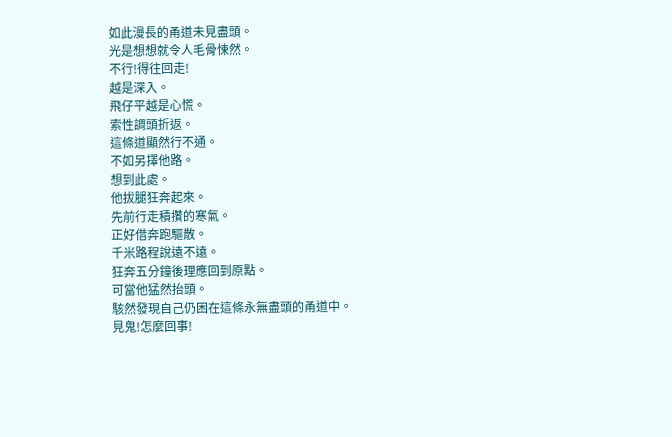如此漫長的甬道未見盡頭。
光是想想就令人毛骨悚然。
不行!得往回走!
越是深入。
飛仔平越是心慌。
索性調頭折返。
這條道顯然行不通。
不如另擇他路。
想到此處。
他拔腿狂奔起來。
先前行走積攢的寒氣。
正好借奔跑驅散。
千米路程說遠不遠。
狂奔五分鐘後理應回到原點。
可當他猛然抬頭。
駭然發現自己仍困在這條永無盡頭的甬道中。
見鬼!怎麼回事!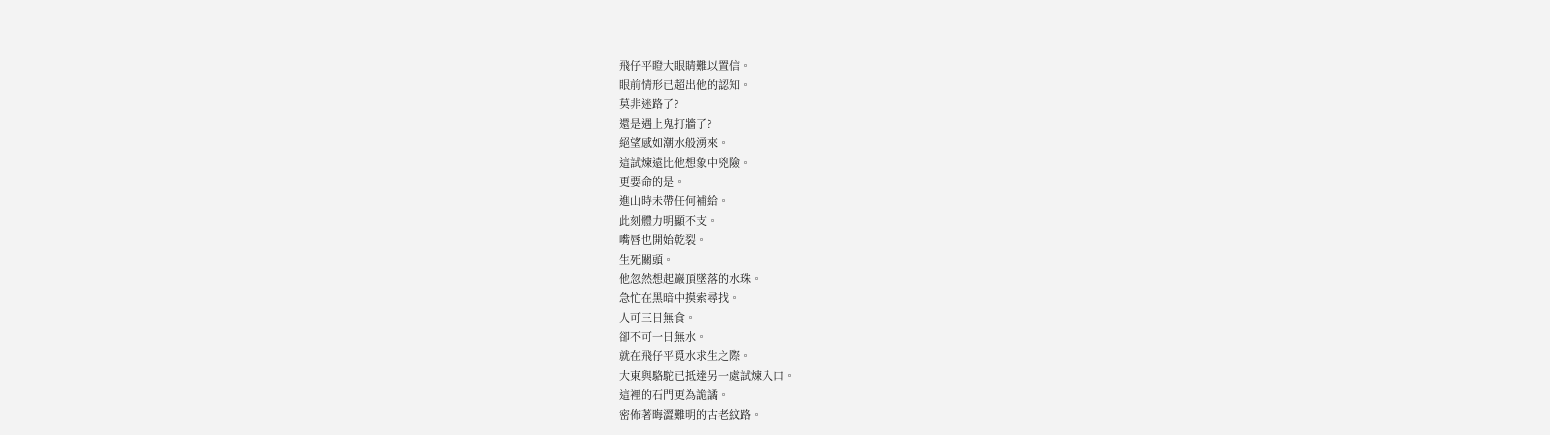飛仔平瞪大眼睛難以置信。
眼前情形已超出他的認知。
莫非迷路了?
還是遇上鬼打牆了?
絕望感如潮水般湧來。
這試煉遠比他想象中兇險。
更要命的是。
進山時未帶任何補給。
此刻體力明顯不支。
嘴唇也開始乾裂。
生死關頭。
他忽然想起巖頂墜落的水珠。
急忙在黑暗中摸索尋找。
人可三日無食。
卻不可一日無水。
就在飛仔平覓水求生之際。
大東與駱駝已抵達另一處試煉入口。
這裡的石門更為詭譎。
密佈著晦澀難明的古老紋路。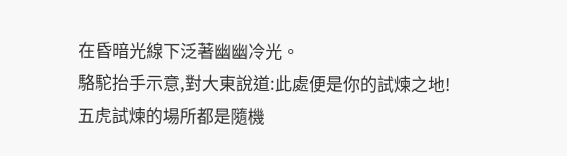在昏暗光線下泛著幽幽冷光。
駱駝抬手示意,對大東說道:此處便是你的試煉之地!
五虎試煉的場所都是隨機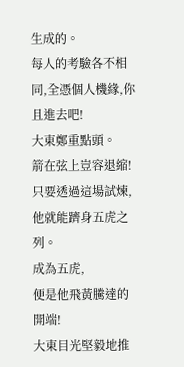生成的。
每人的考驗各不相同,全憑個人機緣,你且進去吧!
大東鄭重點頭。
箭在弦上豈容退縮!
只要透過這場試煉,
他就能躋身五虎之列。
成為五虎,
便是他飛黃騰達的開端!
大東目光堅毅地推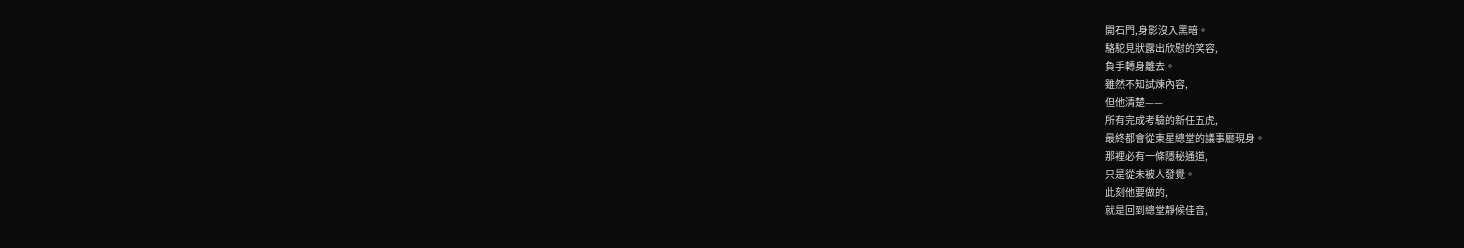開石門,身影沒入黑暗。
駱駝見狀露出欣慰的笑容,
負手轉身離去。
雖然不知試煉內容,
但他清楚——
所有完成考驗的新任五虎,
最終都會從東星總堂的議事廳現身。
那裡必有一條隱秘通道,
只是從未被人發覺。
此刻他要做的,
就是回到總堂靜候佳音,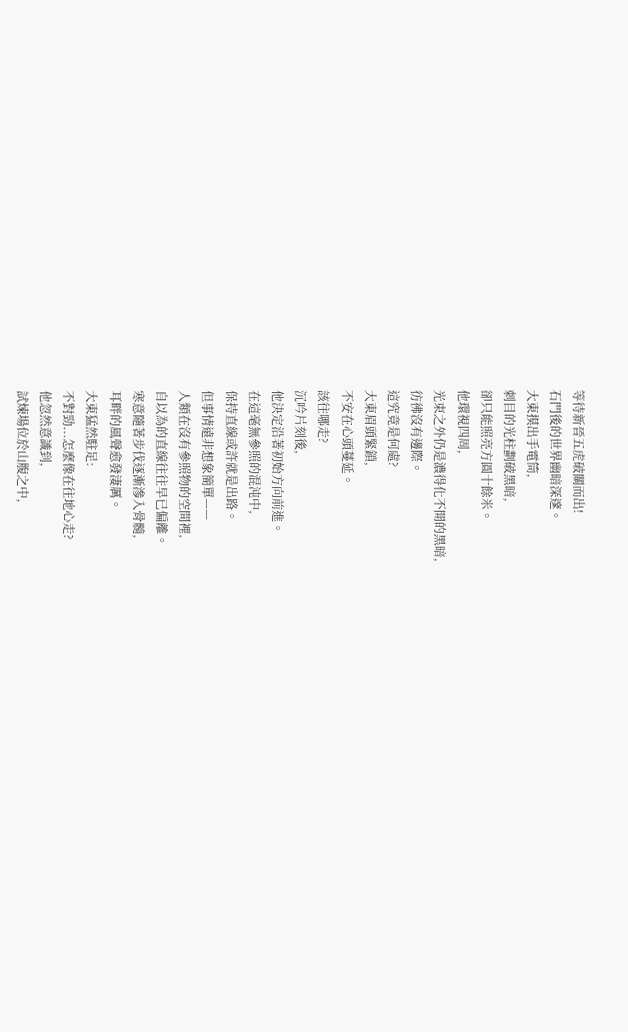等待新晉五虎破關而出!
石門後的世界幽暗深邃。
大東摸出手電筒,
刺目的光柱劃破黑暗,
卻只能照亮方圓十餘米。
他環視四周,
光束之外仍是濃得化不開的黑暗,
彷彿沒有邊際。
這究竟是何處?
大東眉頭緊鎖,
不安在心頭蔓延。
該往哪走?
沉吟片刻後,
他決定沿著初始方向前進。
在這毫無參照的混沌中,
保持直線或許就是出路。
但事情遠非想象簡單——
人類在沒有參照物的空間裡,
自以為的直線往往早已偏離。
寒意隨著步伐逐漸滲入骨髓,
耳畔的風聲愈發淒厲。
大東猛然駐足:
不對勁...怎麼像在往地心走?
他忽然意識到,
試煉場位於山腹之中,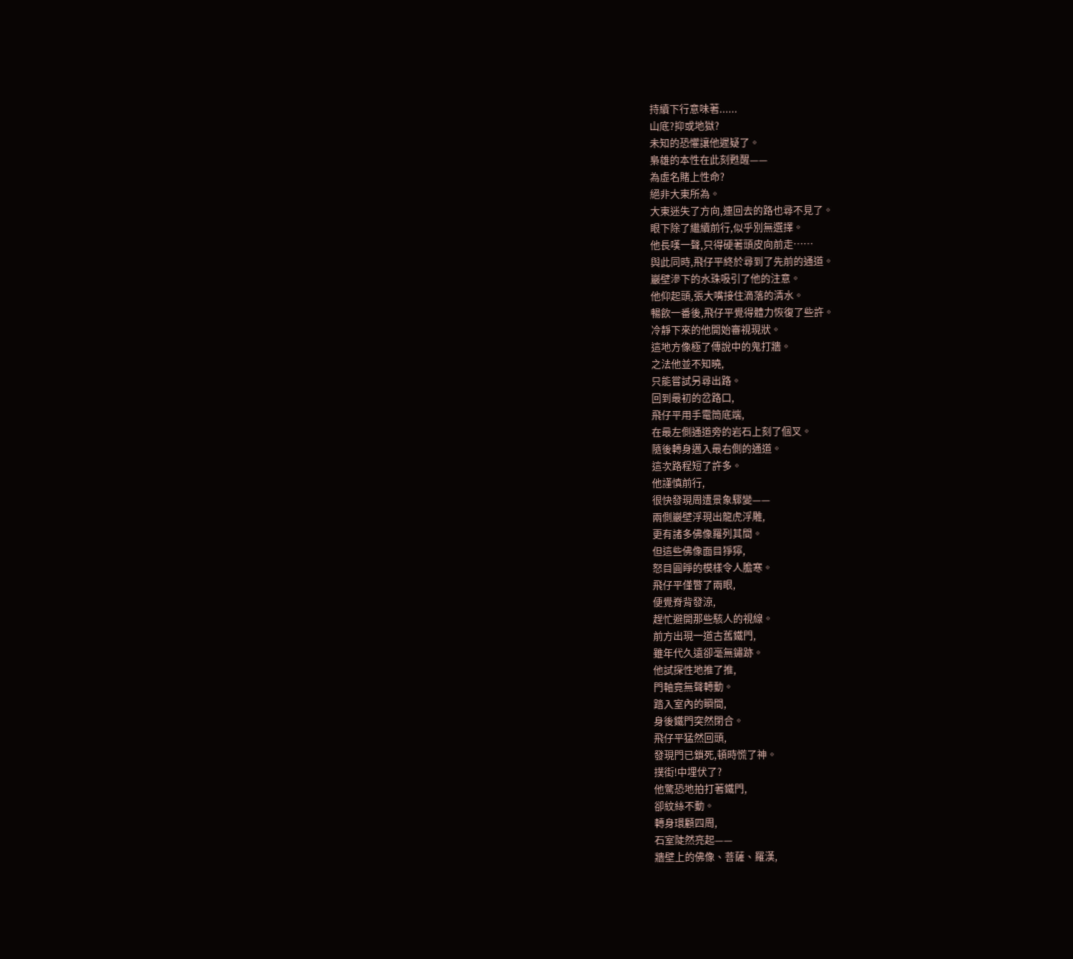持續下行意味著......
山底?抑或地獄?
未知的恐懼讓他遲疑了。
梟雄的本性在此刻甦醒——
為虛名賭上性命?
絕非大東所為。
大東迷失了方向,連回去的路也尋不見了。
眼下除了繼續前行,似乎別無選擇。
他長嘆一聲,只得硬著頭皮向前走……
與此同時,飛仔平終於尋到了先前的通道。
巖壁滲下的水珠吸引了他的注意。
他仰起頭,張大嘴接住滴落的清水。
暢飲一番後,飛仔平覺得體力恢復了些許。
冷靜下來的他開始審視現狀。
這地方像極了傳說中的鬼打牆。
之法他並不知曉,
只能嘗試另尋出路。
回到最初的岔路口,
飛仔平用手電筒底端,
在最左側通道旁的岩石上刻了個叉。
隨後轉身邁入最右側的通道。
這次路程短了許多。
他謹慎前行,
很快發現周遭景象驟變——
兩側巖壁浮現出龍虎浮雕,
更有諸多佛像羅列其間。
但這些佛像面目猙獰,
怒目圓睜的模樣令人膽寒。
飛仔平僅瞥了兩眼,
便覺脊背發涼,
趕忙避開那些駭人的視線。
前方出現一道古舊鐵門,
雖年代久遠卻毫無鏽跡。
他試探性地推了推,
門軸竟無聲轉動。
踏入室內的瞬間,
身後鐵門突然閉合。
飛仔平猛然回頭,
發現門已鎖死,頓時慌了神。
撲街!中埋伏了?
他驚恐地拍打著鐵門,
卻紋絲不動。
轉身環顧四周,
石室陡然亮起——
牆壁上的佛像、菩薩、羅漢,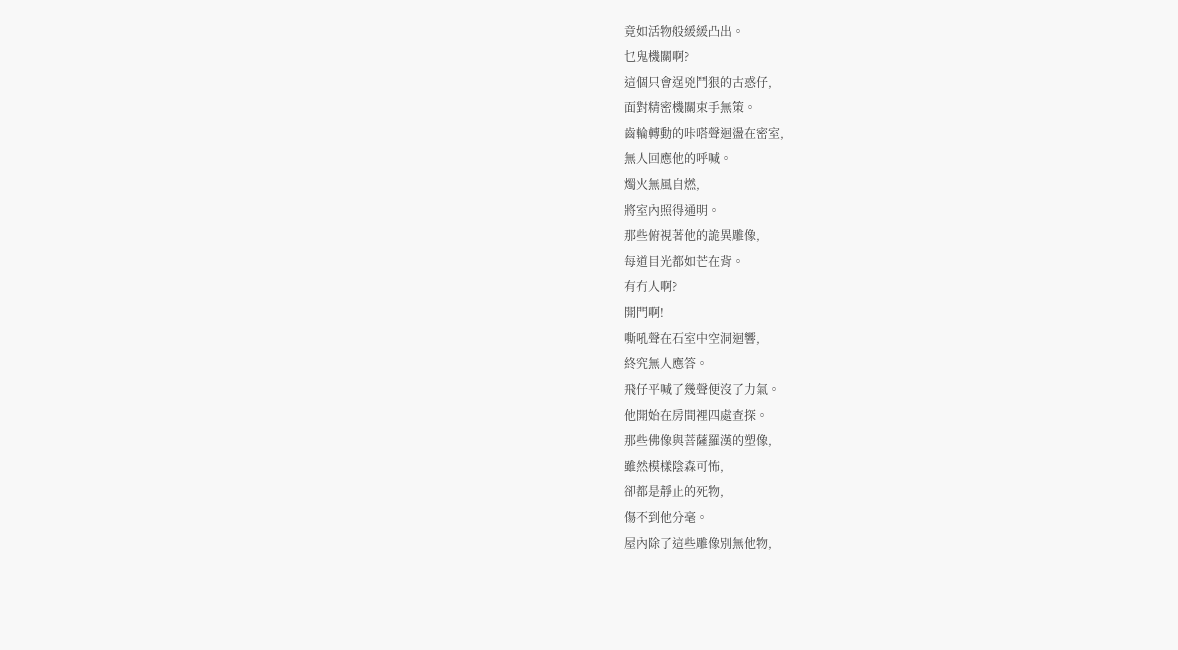竟如活物般緩緩凸出。
乜鬼機關啊?
這個只會逞兇鬥狠的古惑仔,
面對精密機關束手無策。
齒輪轉動的咔嗒聲迴盪在密室,
無人回應他的呼喊。
燭火無風自燃,
將室內照得通明。
那些俯視著他的詭異雕像,
每道目光都如芒在背。
有冇人啊?
開門啊!
嘶吼聲在石室中空洞迴響,
終究無人應答。
飛仔平喊了幾聲便沒了力氣。
他開始在房間裡四處查探。
那些佛像與菩薩羅漢的塑像,
雖然模樣陰森可怖,
卻都是靜止的死物,
傷不到他分毫。
屋內除了這些雕像別無他物,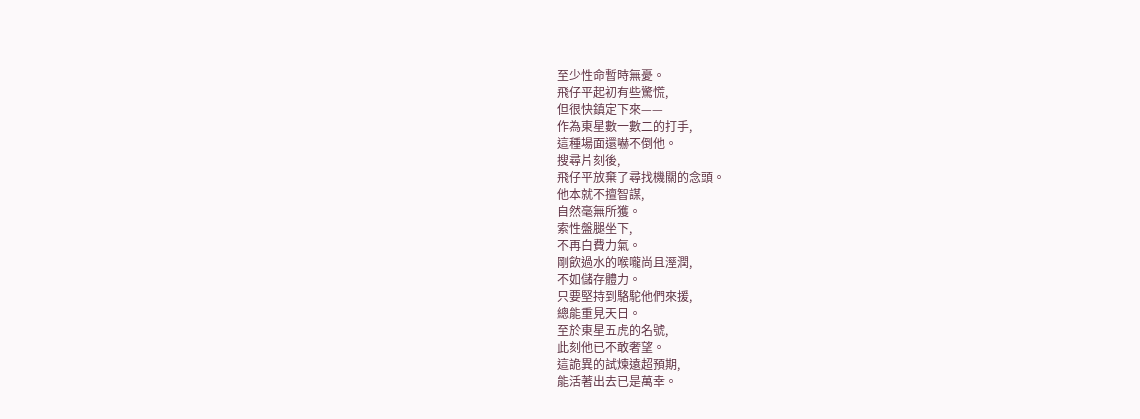至少性命暫時無憂。
飛仔平起初有些驚慌,
但很快鎮定下來——
作為東星數一數二的打手,
這種場面還嚇不倒他。
搜尋片刻後,
飛仔平放棄了尋找機關的念頭。
他本就不擅智謀,
自然毫無所獲。
索性盤腿坐下,
不再白費力氣。
剛飲過水的喉嚨尚且溼潤,
不如儲存體力。
只要堅持到駱駝他們來援,
總能重見天日。
至於東星五虎的名號,
此刻他已不敢奢望。
這詭異的試煉遠超預期,
能活著出去已是萬幸。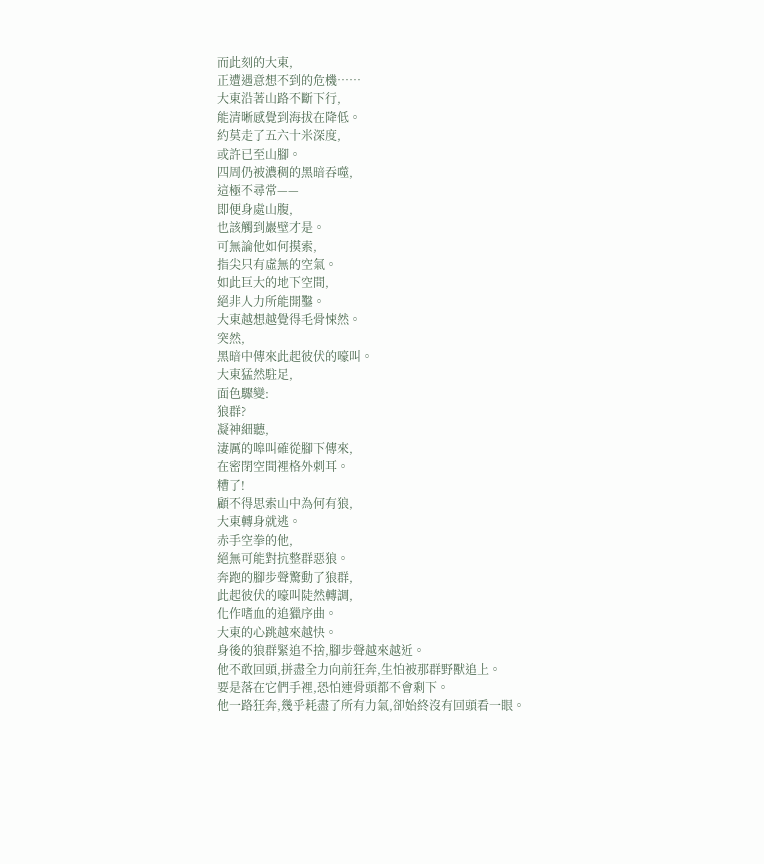而此刻的大東,
正遭遇意想不到的危機……
大東沿著山路不斷下行,
能清晰感覺到海拔在降低。
約莫走了五六十米深度,
或許已至山腳。
四周仍被濃稠的黑暗吞噬,
這極不尋常——
即便身處山腹,
也該觸到巖壁才是。
可無論他如何摸索,
指尖只有虛無的空氣。
如此巨大的地下空間,
絕非人力所能開鑿。
大東越想越覺得毛骨悚然。
突然,
黑暗中傳來此起彼伏的嚎叫。
大東猛然駐足,
面色驟變:
狼群?
凝神細聽,
淒厲的嗥叫確從腳下傳來,
在密閉空間裡格外刺耳。
糟了!
顧不得思索山中為何有狼,
大東轉身就逃。
赤手空拳的他,
絕無可能對抗整群惡狼。
奔跑的腳步聲驚動了狼群,
此起彼伏的嚎叫陡然轉調,
化作嗜血的追獵序曲。
大東的心跳越來越快。
身後的狼群緊追不捨,腳步聲越來越近。
他不敢回頭,拼盡全力向前狂奔,生怕被那群野獸追上。
要是落在它們手裡,恐怕連骨頭都不會剩下。
他一路狂奔,幾乎耗盡了所有力氣,卻始終沒有回頭看一眼。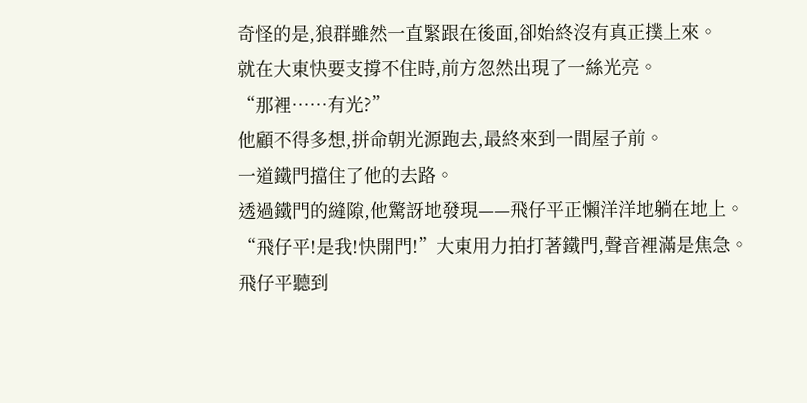奇怪的是,狼群雖然一直緊跟在後面,卻始終沒有真正撲上來。
就在大東快要支撐不住時,前方忽然出現了一絲光亮。
“那裡……有光?”
他顧不得多想,拼命朝光源跑去,最終來到一間屋子前。
一道鐵門擋住了他的去路。
透過鐵門的縫隙,他驚訝地發現——飛仔平正懶洋洋地躺在地上。
“飛仔平!是我!快開門!”大東用力拍打著鐵門,聲音裡滿是焦急。
飛仔平聽到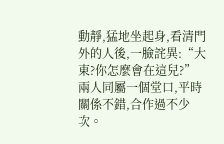動靜,猛地坐起身,看清門外的人後,一臉詫異:“大東?你怎麼會在這兒?”
兩人同屬一個堂口,平時關係不錯,合作過不少次。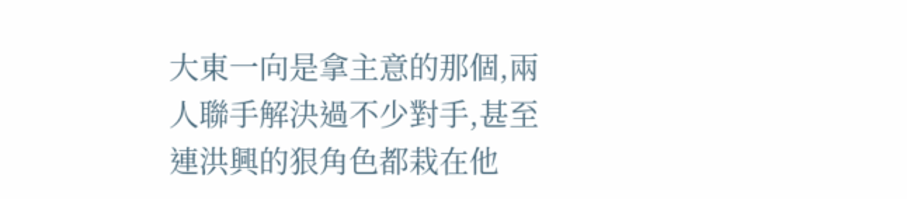大東一向是拿主意的那個,兩人聯手解決過不少對手,甚至連洪興的狠角色都栽在他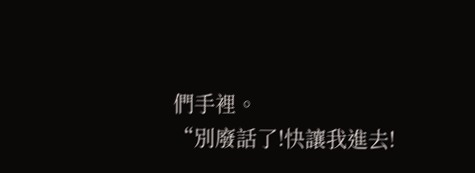們手裡。
“別廢話了!快讓我進去!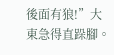後面有狼!”大東急得直跺腳。